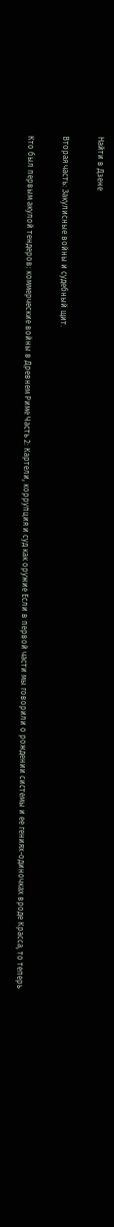Найти в Дзене

Вторая часть: Закулисные войны и судебный щит.

Кто был первым акулой тендеров: коммерческие войны в Древнем Риме Часть 2: Картели, коррупция и суд как оружие Если в первой части мы говорили о рождении системы и ее гениях-одиночках вроде Красса, то теперь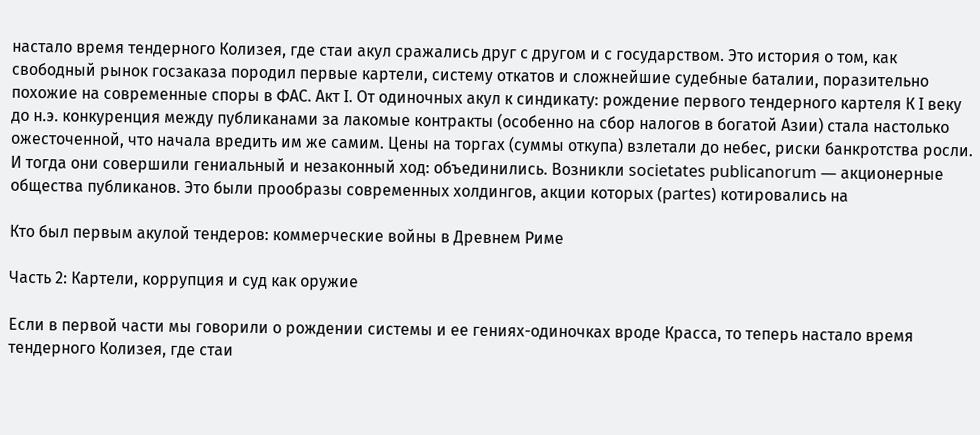настало время тендерного Колизея, где стаи акул сражались друг с другом и с государством. Это история о том, как свободный рынок госзаказа породил первые картели, систему откатов и сложнейшие судебные баталии, поразительно похожие на современные споры в ФАС. Акт I. От одиночных акул к синдикату: рождение первого тендерного картеля К I веку до н.э. конкуренция между публиканами за лакомые контракты (особенно на сбор налогов в богатой Азии) стала настолько ожесточенной, что начала вредить им же самим. Цены на торгах (суммы откупа) взлетали до небес, риски банкротства росли. И тогда они совершили гениальный и незаконный ход: объединились. Возникли societates publicanorum — акционерные общества публиканов. Это были прообразы современных холдингов, акции которых (partes) котировались на

Кто был первым акулой тендеров: коммерческие войны в Древнем Риме

Часть 2: Картели, коррупция и суд как оружие

Если в первой части мы говорили о рождении системы и ее гениях-одиночках вроде Красса, то теперь настало время тендерного Колизея, где стаи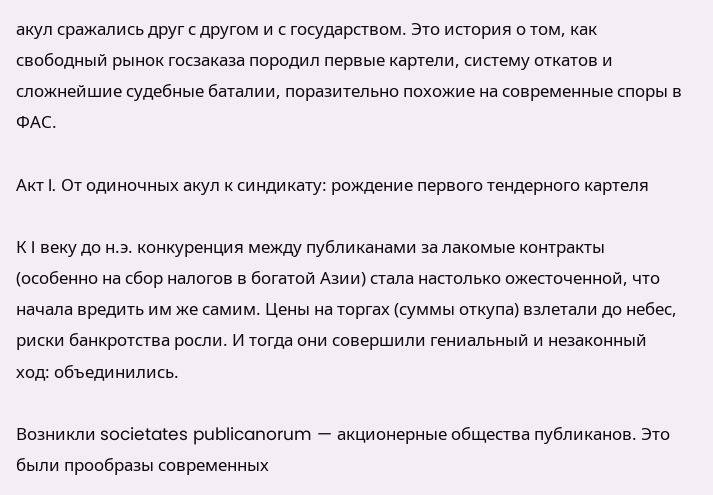акул сражались друг с другом и с государством. Это история о том, как свободный рынок госзаказа породил первые картели, систему откатов и сложнейшие судебные баталии, поразительно похожие на современные споры в ФАС.

Акт I. От одиночных акул к синдикату: рождение первого тендерного картеля

К I веку до н.э. конкуренция между публиканами за лакомые контракты (особенно на сбор налогов в богатой Азии) стала настолько ожесточенной, что начала вредить им же самим. Цены на торгах (суммы откупа) взлетали до небес, риски банкротства росли. И тогда они совершили гениальный и незаконный ход: объединились.

Возникли societates publicanorum — акционерные общества публиканов. Это были прообразы современных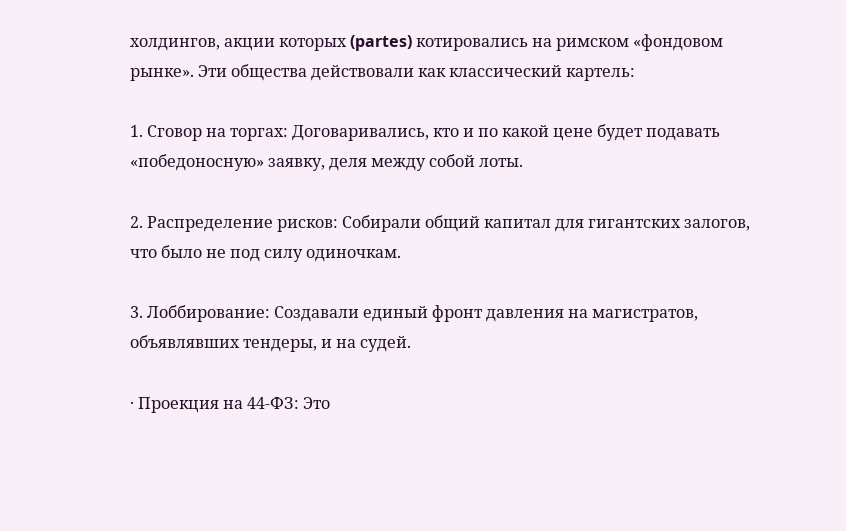холдингов, акции которых (partes) котировались на римском «фондовом рынке». Эти общества действовали как классический картель:

1. Сговор на торгах: Договаривались, кто и по какой цене будет подавать «победоносную» заявку, деля между собой лоты.

2. Распределение рисков: Собирали общий капитал для гигантских залогов, что было не под силу одиночкам.

3. Лоббирование: Создавали единый фронт давления на магистратов, объявлявших тендеры, и на судей.

· Проекция на 44-ФЗ: Это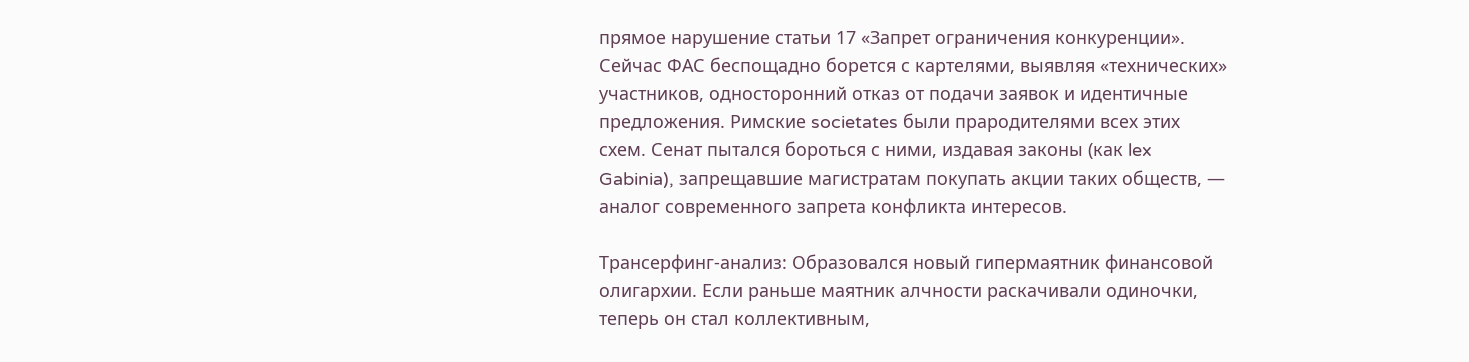прямое нарушение статьи 17 «Запрет ограничения конкуренции». Сейчас ФАС беспощадно борется с картелями, выявляя «технических» участников, односторонний отказ от подачи заявок и идентичные предложения. Римские societates были прародителями всех этих схем. Сенат пытался бороться с ними, издавая законы (как lex Gabinia), запрещавшие магистратам покупать акции таких обществ, — аналог современного запрета конфликта интересов.

Трансерфинг-анализ: Образовался новый гипермаятник финансовой олигархии. Если раньше маятник алчности раскачивали одиночки, теперь он стал коллективным,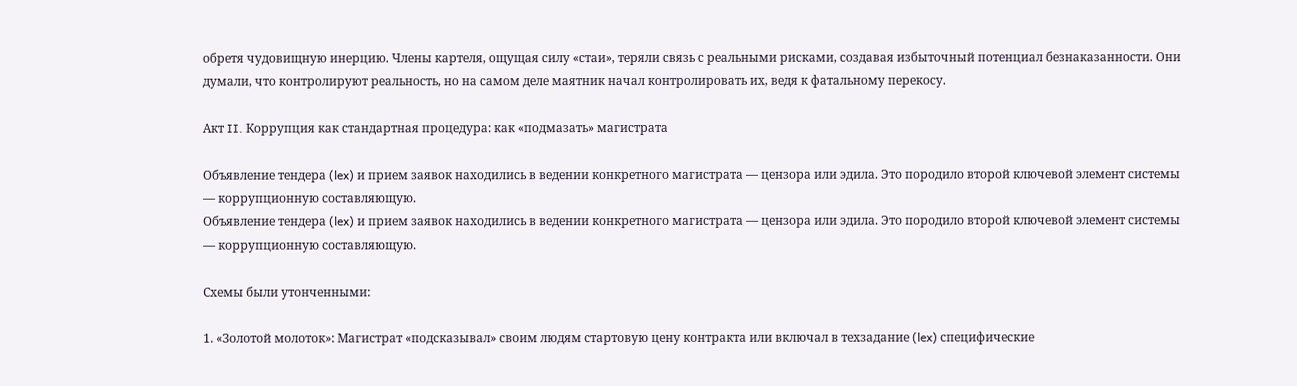обретя чудовищную инерцию. Члены картеля, ощущая силу «стаи», теряли связь с реальными рисками, создавая избыточный потенциал безнаказанности. Они думали, что контролируют реальность, но на самом деле маятник начал контролировать их, ведя к фатальному перекосу.

Акт II. Коррупция как стандартная процедура: как «подмазать» магистрата

Объявление тендера (lex) и прием заявок находились в ведении конкретного магистрата — цензора или эдила. Это породило второй ключевой элемент системы — коррупционную составляющую.
Объявление тендера (lex) и прием заявок находились в ведении конкретного магистрата — цензора или эдила. Это породило второй ключевой элемент системы — коррупционную составляющую.

Схемы были утонченными:

1. «Золотой молоток»: Магистрат «подсказывал» своим людям стартовую цену контракта или включал в техзадание (lex) специфические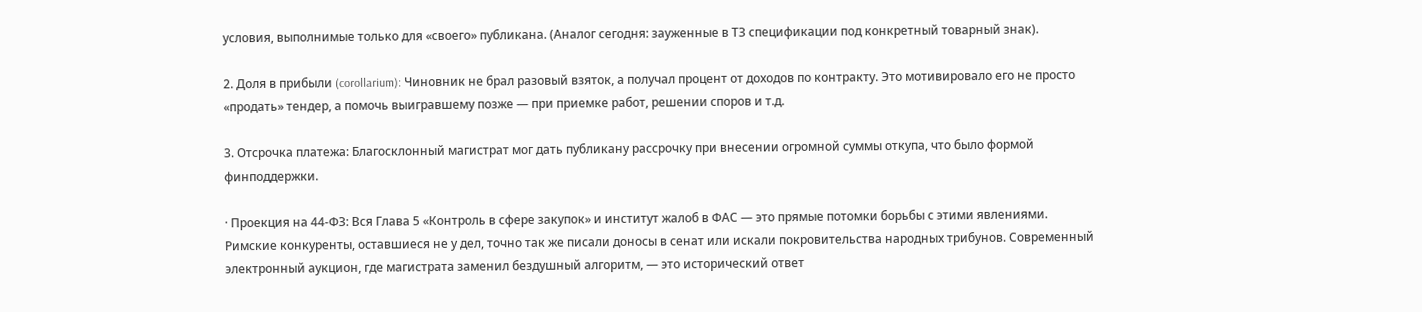условия, выполнимые только для «своего» публикана. (Аналог сегодня: зауженные в ТЗ спецификации под конкретный товарный знак).

2. Доля в прибыли (corollarium): Чиновник не брал разовый взяток, а получал процент от доходов по контракту. Это мотивировало его не просто «продать» тендер, а помочь выигравшему позже — при приемке работ, решении споров и т.д.

3. Отсрочка платежа: Благосклонный магистрат мог дать публикану рассрочку при внесении огромной суммы откупа, что было формой финподдержки.

· Проекция на 44-ФЗ: Вся Глава 5 «Контроль в сфере закупок» и институт жалоб в ФАС — это прямые потомки борьбы с этими явлениями. Римские конкуренты, оставшиеся не у дел, точно так же писали доносы в сенат или искали покровительства народных трибунов. Современный электронный аукцион, где магистрата заменил бездушный алгоритм, — это исторический ответ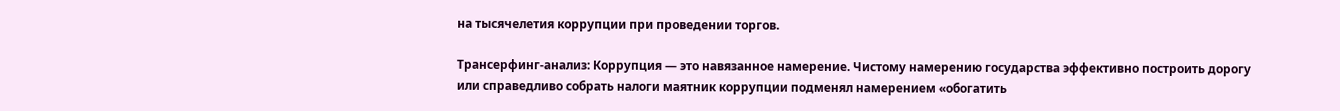на тысячелетия коррупции при проведении торгов.

Трансерфинг-анализ: Коррупция — это навязанное намерение. Чистому намерению государства эффективно построить дорогу или справедливо собрать налоги маятник коррупции подменял намерением «обогатить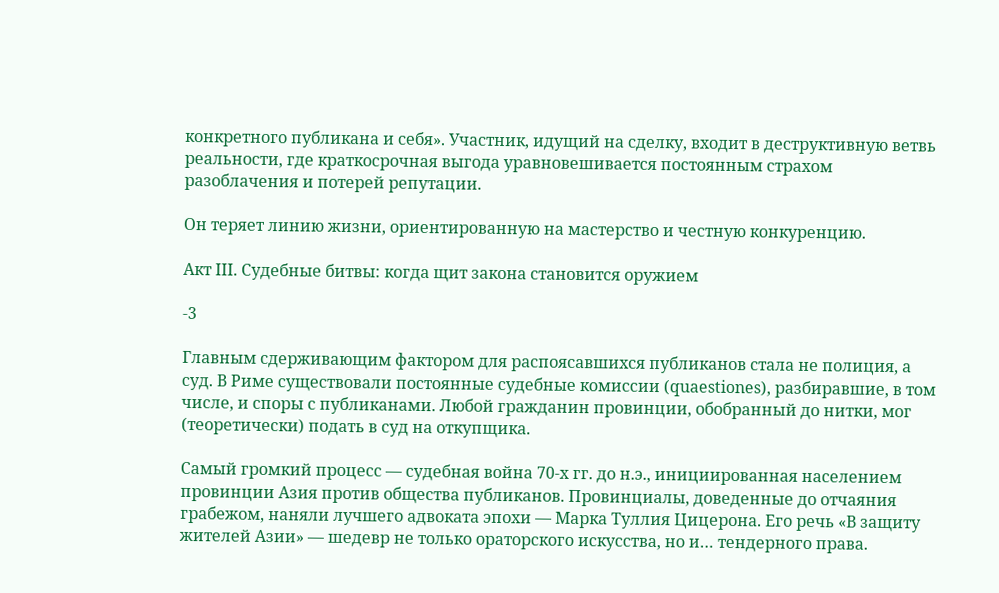конкретного публикана и себя». Участник, идущий на сделку, входит в деструктивную ветвь реальности, где краткосрочная выгода уравновешивается постоянным страхом разоблачения и потерей репутации.

Он теряет линию жизни, ориентированную на мастерство и честную конкуренцию.

Акт III. Судебные битвы: когда щит закона становится оружием

-3

Главным сдерживающим фактором для распоясавшихся публиканов стала не полиция, а суд. В Риме существовали постоянные судебные комиссии (quaestiones), разбиравшие, в том числе, и споры с публиканами. Любой гражданин провинции, обобранный до нитки, мог (теоретически) подать в суд на откупщика.

Самый громкий процесс — судебная война 70-х гг. до н.э., инициированная населением провинции Азия против общества публиканов. Провинциалы, доведенные до отчаяния грабежом, наняли лучшего адвоката эпохи — Марка Туллия Цицерона. Его речь «В защиту жителей Азии» — шедевр не только ораторского искусства, но и… тендерного права.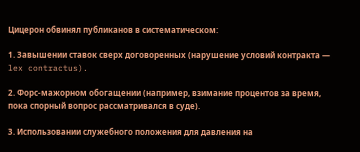Цицерон обвинял публиканов в систематическом:

1. Завышении ставок сверх договоренных (нарушение условий контракта — lex contractus).

2. Форс-мажорном обогащении (например, взимание процентов за время, пока спорный вопрос рассматривался в суде).

3. Использовании служебного положения для давления на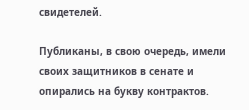свидетелей.

Публиканы, в свою очередь, имели своих защитников в сенате и опирались на букву контрактов.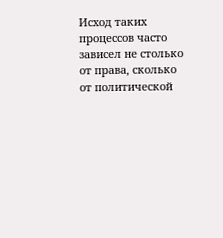Исход таких процессов часто зависел не столько от права, сколько от политической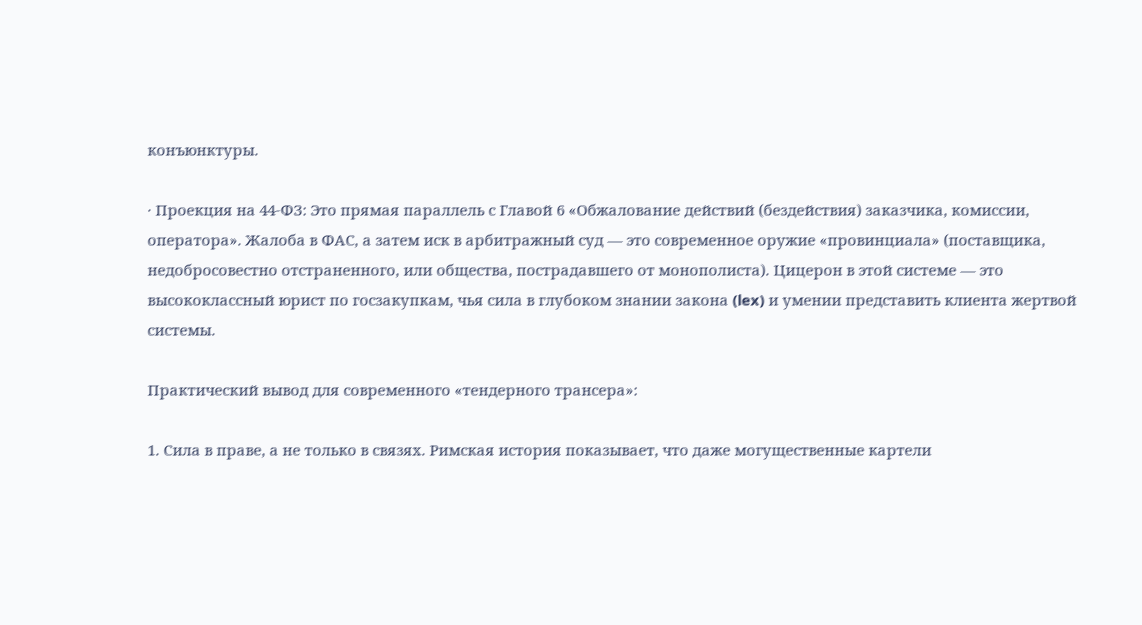конъюнктуры.

· Проекция на 44-ФЗ: Это прямая параллель с Главой 6 «Обжалование действий (бездействия) заказчика, комиссии, оператора». Жалоба в ФАС, а затем иск в арбитражный суд — это современное оружие «провинциала» (поставщика, недобросовестно отстраненного, или общества, пострадавшего от монополиста). Цицерон в этой системе — это высококлассный юрист по госзакупкам, чья сила в глубоком знании закона (lex) и умении представить клиента жертвой системы.

Практический вывод для современного «тендерного трансера»:

1. Сила в праве, а не только в связях. Римская история показывает, что даже могущественные картели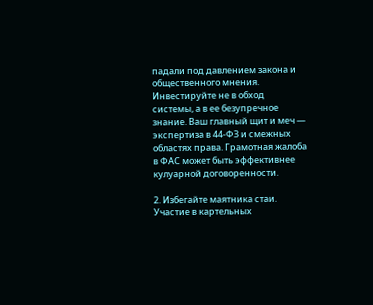падали под давлением закона и общественного мнения. Инвестируйте не в обход системы, а в ее безупречное знание. Ваш главный щит и меч — экспертиза в 44-ФЗ и смежных областях права. Грамотная жалоба в ФАС может быть эффективнее кулуарной договоренности.

2. Избегайте маятника стаи. Участие в картельных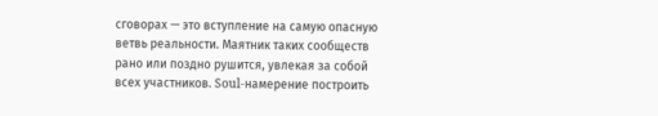сговорах — это вступление на самую опасную ветвь реальности. Маятник таких сообществ рано или поздно рушится, увлекая за собой всех участников. Soul-намерение построить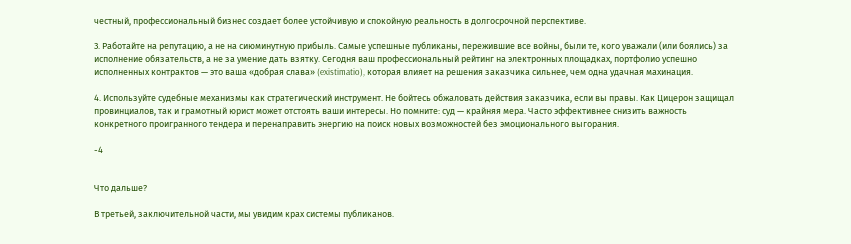честный, профессиональный бизнес создает более устойчивую и спокойную реальность в долгосрочной перспективе.

3. Работайте на репутацию, а не на сиюминутную прибыль. Самые успешные публиканы, пережившие все войны, были те, кого уважали (или боялись) за исполнение обязательств, а не за умение дать взятку. Сегодня ваш профессиональный рейтинг на электронных площадках, портфолио успешно исполненных контрактов — это ваша «добрая слава» (existimatio), которая влияет на решения заказчика сильнее, чем одна удачная махинация.

4. Используйте судебные механизмы как стратегический инструмент. Не бойтесь обжаловать действия заказчика, если вы правы. Как Цицерон защищал провинциалов, так и грамотный юрист может отстоять ваши интересы. Но помните: суд — крайняя мера. Часто эффективнее снизить важность конкретного проигранного тендера и перенаправить энергию на поиск новых возможностей без эмоционального выгорания.

-4


Что дальше?

В третьей, заключительной части, мы увидим крах системы публиканов.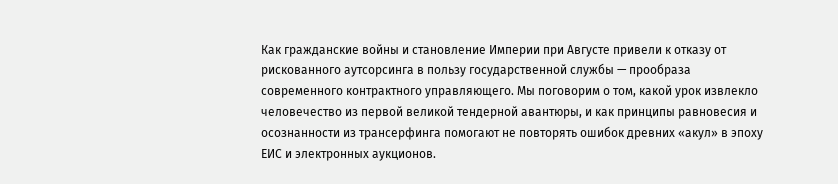Как гражданские войны и становление Империи при Августе привели к отказу от рискованного аутсорсинга в пользу государственной службы — прообраза современного контрактного управляющего. Мы поговорим о том, какой урок извлекло человечество из первой великой тендерной авантюры, и как принципы равновесия и осознанности из трансерфинга помогают не повторять ошибок древних «акул» в эпоху ЕИС и электронных аукционов.